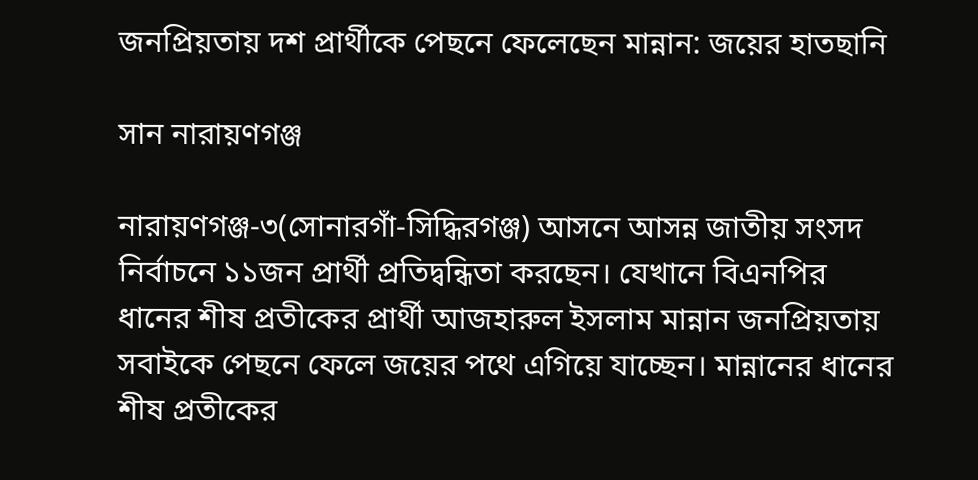জনপ্রিয়তায় দশ প্রার্থীকে পেছনে ফেলেছেন মান্নান: জয়ের হাতছানি

সান নারায়ণগঞ্জ

নারায়ণগঞ্জ-৩(সোনারগাঁ-সিদ্ধিরগঞ্জ) আসনে আসন্ন জাতীয় সংসদ নির্বাচনে ১১জন প্রার্থী প্রতিদ্বন্ধিতা করছেন। যেখানে বিএনপির ধানের শীষ প্রতীকের প্রার্থী আজহারুল ইসলাম মান্নান জনপ্রিয়তায় সবাইকে পেছনে ফেলে জয়ের পথে এগিয়ে যাচ্ছেন। মান্নানের ধানের শীষ প্রতীকের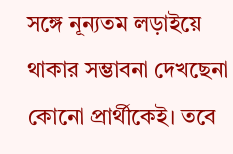সঙ্গে নূন্যতম লড়াইয়ে থাকার সম্ভাবনা দেখছেনা কোনো প্রার্থীকেই। তবে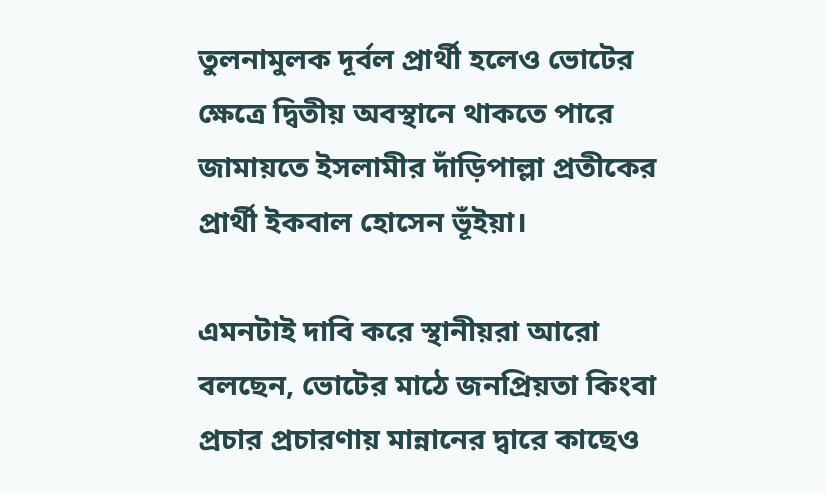তুলনামুলক দূর্বল প্রার্থী হলেও ভোটের ক্ষেত্রে দ্বিতীয় অবস্থানে থাকতে পারে জামায়তে ইসলামীর দাঁড়িপাল্লা প্রতীকের প্রার্থী ইকবাল হোসেন ভূঁইয়া।

এমনটাই দাবি করে স্থানীয়রা আরো বলছেন, ভোটের মাঠে জনপ্রিয়তা কিংবা প্রচার প্রচারণায় মান্নানের দ্বারে কাছেও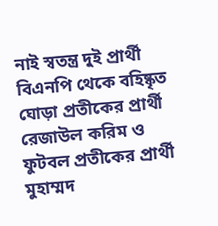নাই স্বতন্ত্র দুই প্রার্থী বিএনপি থেকে বহিষ্কৃত ঘোড়া প্রতীকের প্রার্থী রেজাউল করিম ও ফুটবল প্রতীকের প্রার্থী মুহাম্মদ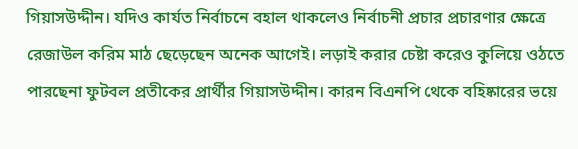গিয়াসউদ্দীন। যদিও কার্যত নির্বাচনে বহাল থাকলেও নির্বাচনী প্রচার প্রচারণার ক্ষেত্রে রেজাউল করিম মাঠ ছেড়েছেন অনেক আগেই। লড়াই করার চেষ্টা করেও কুলিয়ে ওঠতে পারছেনা ফুটবল প্রতীকের প্রার্থীর গিয়াসউদ্দীন। কারন বিএনপি থেকে বহিষ্কারের ভয়ে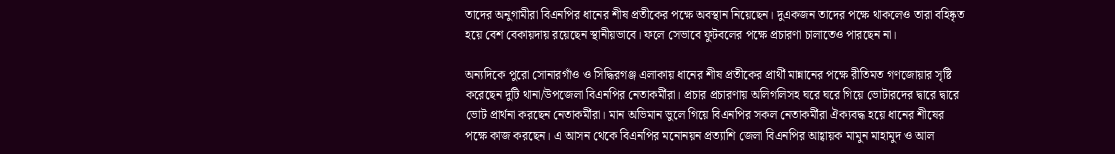তাদের অনুগামীরা বিএনপির ধানের শীষ প্রতীকের পক্ষে অবস্থান নিয়েছেন। দুএকজন তাদের পক্ষে থাকলেও তারা বহিষ্কৃত হয়ে বেশ বেকায়দায় রয়েছেন স্থানীয়ভাবে। ফলে সেভাবে ফুটবলের পক্ষে প্রচারণা চালাতেও পারছেন না।

অন্যদিকে পুরো সোনারগাঁও ও সিদ্ধিরগঞ্জ এলাকায় ধানের শীষ প্রতীকের প্রার্থী মান্নানের পক্ষে রীতিমত গণজোয়ার সৃষ্টি করেছেন দুটি থানা/উপজেলা বিএনপির নেতাকর্মীরা। প্রচার প্রচারণায় অলিগলিসহ ঘরে ঘরে গিয়ে ভোটারদের দ্বারে দ্বারে ভোট প্রার্থনা করছেন নেতাকর্মীরা। মান অভিমান ভুলে গিয়ে বিএনপির সকল নেতাকর্মীরা ঐক্যবদ্ধ হয়ে ধানের শীষের পক্ষে কাজ করছেন। এ আসন থেকে বিএনপির মনোনয়ন প্রত্যাশি জেলা বিএনপির আহ্বায়ক মামুন মাহামুদ ও আল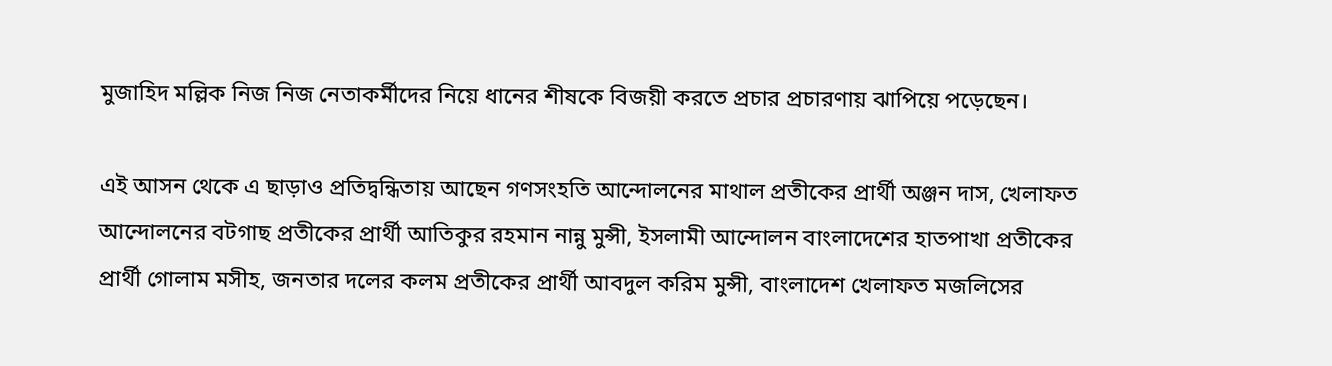মুজাহিদ মল্লিক নিজ নিজ নেতাকর্মীদের নিয়ে ধানের শীষকে বিজয়ী করতে প্রচার প্রচারণায় ঝাপিয়ে পড়েছেন।

এই আসন থেকে এ ছাড়াও প্রতিদ্বন্ধিতায় আছেন গণসংহতি আন্দোলনের মাথাল প্রতীকের প্রার্থী অঞ্জন দাস, খেলাফত আন্দোলনের বটগাছ প্রতীকের প্রার্থী আতিকুর রহমান নান্নু মুন্সী, ইসলামী আন্দোলন বাংলাদেশের হাতপাখা প্রতীকের প্রার্থী গোলাম মসীহ, জনতার দলের কলম প্রতীকের প্রার্থী আবদুল করিম মুন্সী, বাংলাদেশ খেলাফত মজলিসের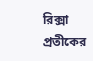রিক্সা প্রতীকের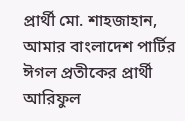প্রার্থী মো. শাহজাহান, আমার বাংলাদেশ পার্টির ঈগল প্রতীকের প্রার্থী আরিফুল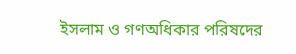ইসলাম ও গণঅধিকার পরিষদের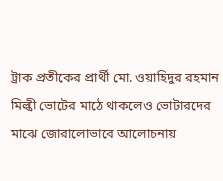ট্রাক প্রতীকের প্রার্থী মো. ওয়াহিদুর রহমান মিল্কী ভোটের মাঠে থাকলেও ভোটারদের মাঝে জোরালোভাবে আলোচনায়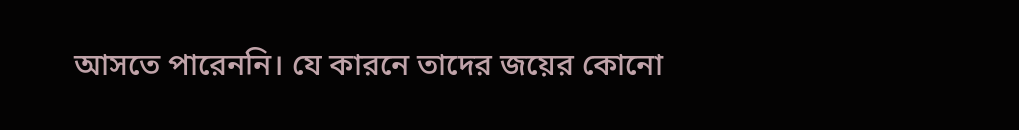আসতে পারেননি। যে কারনে তাদের জয়ের কোনো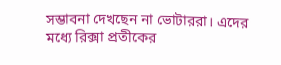সম্ভাবনা দেখছেন না ভোটাররা। এদের মধ্যে রিক্সা প্রতীকের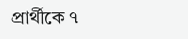প্রার্থীকে ৭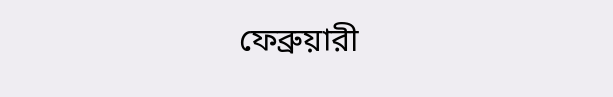ফেব্রুয়ারী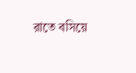রাতে বসিয়ে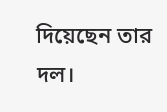দিয়েছেন তার দল।